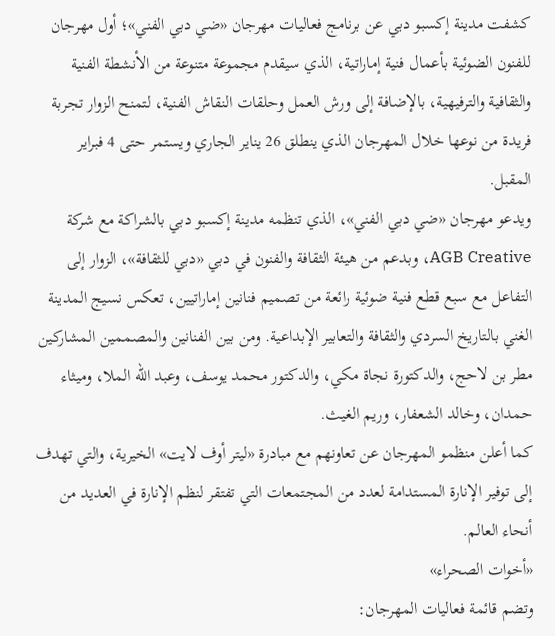كشفت مدينة إكسبو دبي عن برنامج فعاليات مهرجان «ضي دبي الفني»؛ أول مهرجان للفنون الضوئية بأعمال فنية إماراتية، الذي سيقدم مجموعة متنوعة من الأنشطة الفنية والثقافية والترفيهية، بالإضافة إلى ورش العمل وحلقات النقاش الفنية، لتمنح الزوار تجربة فريدة من نوعها خلال المهرجان الذي ينطلق 26 يناير الجاري ويستمر حتى 4 فبراير المقبل.
ويدعو مهرجان «ضي دبي الفني»، الذي تنظمه مدينة إكسبو دبي بالشراكة مع شركة AGB Creative، وبدعم من هيئة الثقافة والفنون في دبي «دبي للثقافة»، الزوار إلى التفاعل مع سبع قطع فنية ضوئية رائعة من تصميم فنانين إماراتيين، تعكس نسيج المدينة الغني بالتاريخ السردي والثقافة والتعابير الإبداعية. ومن بين الفنانين والمصممين المشاركين مطر بن لاحج، والدكتورة نجاة مكي، والدكتور محمد يوسف، وعبد الله الملا، وميثاء حمدان، وخالد الشعفار، وريم الغيث.
كما أعلن منظمو المهرجان عن تعاونهم مع مبادرة «ليتر أوف لايت» الخيرية، والتي تهدف إلى توفير الإنارة المستدامة لعدد من المجتمعات التي تفتقر لنظم الإنارة في العديد من أنحاء العالم.
«أخوات الصحراء»
وتضم قائمة فعاليات المهرجان: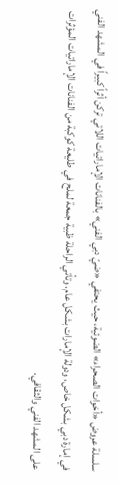سلسلة عروض «أخوات الصحراء» الضوئية، حيث يحتفي «ضيّ دبي الفني» بالفنانات الإماراتيات اللاتي تركن أثراً كبيراً في المشهد الفني في إمارة دبي بشكل خاص، ودولة الإمارات بشكل عام. وتأتي الراحلة ظبية جمعة لملح في طليعة كوكبة من الفنانات الإماراتيات المؤثرات على المشهد الفني والثقافي.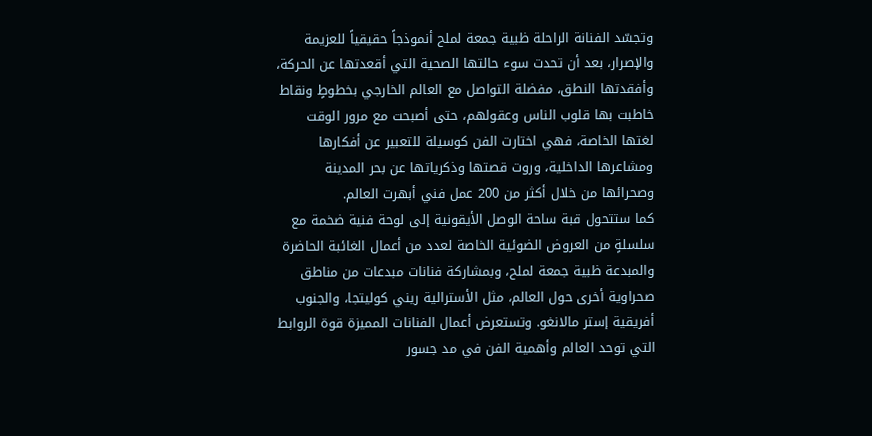وتجسّد الفنانة الراحلة ظبية جمعة لملح أنموذجاً حقيقياً للعزيمة والإصرار، بعد أن تحدت سوء حالتها الصحية التي أقعدتها عن الحركة، وأفقدتها النطق، مفضلة التواصل مع العالم الخارجي بخطوطٍ ونقاط خاطبت بها قلوب الناس وعقولهم، حتى أصبحت مع مرور الوقت لغتها الخاصة، فهي اختارت الفن كوسيلة للتعبير عن أفكارها ومشاعرها الداخلية، وروت قصتها وذكرياتها عن بحر المدينة وصحرائها من خلال أكثر من 200 عمل فني أبهرت العالم.
كما ستتحول قبة ساحة الوصل الأيقونية إلى لوحة فنية ضخمة مع سلسلةٍ من العروض الضوئية الخاصة لعدد من أعمال الغائبة الحاضرة والمبدعة ظبية جمعة لملح، وبمشاركة فنانات مبدعات من مناطق صحراوية أخرى حول العالم، مثل الأسترالية ريني كوليتجا، والجنوب أفريقية إستر مالانغو. وتستعرض أعمال الفنانات المميزة قوة الروابط التي توحد العالم وأهمية الفن في مد جسور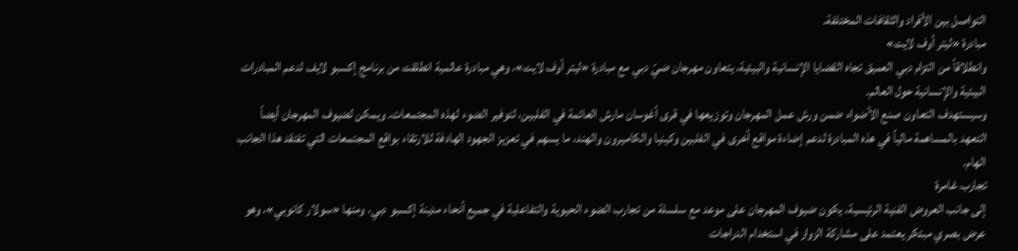التواصل بين الأفراد والثقافات المختلفة.
مبادرة «ليتر أوف لايت»
وانطلاقاً من التزام دبي العميق تجاه القضايا الإنسانية والبيئية، يتعاون مهرجان ضيّ دبي مع مبادرة «ليتر أوف لايت»، وهي مبادرة عالمية انطلقت من برنامج إكسبو لايف لدعم المبادرات البيئية والإنسانية حول العالم.
وسيستهدف التعاون صنع الأضواء ضمن ورش عمل المهرجان وتوزيعها في قرى أغوسان مارش العائمة في الفلبين، لتوفير الضوء لهذه المجتمعات. ويمكن لضيوف المهرجان أيضاً التعهد بالمساهمة مالياً في هذه المبادرة لدعم إضاءة مواقع أخرى في الفلبين وكينيا والكاميرون والهند، ما يسهم في تعزيز الجهود الهادفة للارتقاء بواقع المجتمعات التي تفتقد هذا الجانب الهام.
تجارب غامرة
إلى جانب العروض الفنية الرئيسية، يكون ضيوف المهرجان على موعد مع سلسلة من تجارب الضوء الحيوية والتفاعلية في جميع أنحاء مدينة إكسبو دبي، ومنها «سولار كانوبي»، وهو عرض بصري مبتكر يعتمد على مشاركة الزوار في استخدام الدراجات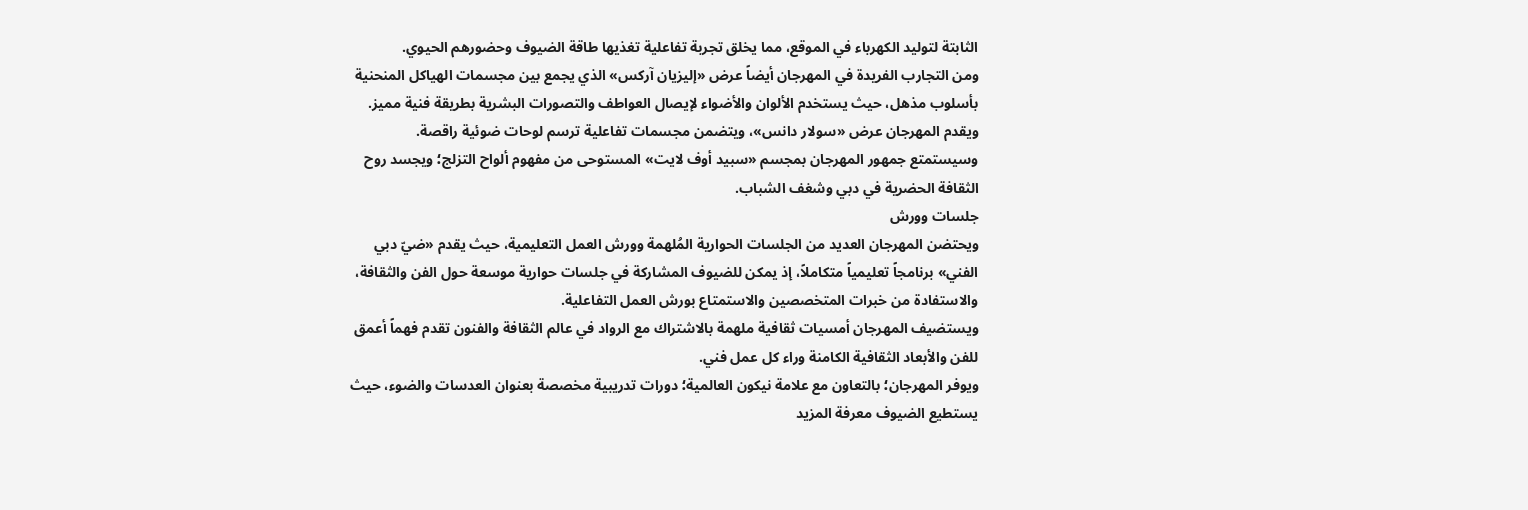الثابتة لتوليد الكهرباء في الموقع، مما يخلق تجربة تفاعلية تغذيها طاقة الضيوف وحضورهم الحيوي.
ومن التجارب الفريدة في المهرجان أيضاً عرض «إليزيان آركس» الذي يجمع بين مجسمات الهياكل المنحنية بأسلوب مذهل، حيث يستخدم الألوان والأضواء لإيصال العواطف والتصورات البشرية بطريقة فنية مميز.
ويقدم المهرجان عرض «سولار دانس»، ويتضمن مجسمات تفاعلية ترسم لوحات ضوئية راقصة.
وسيستمتع جمهور المهرجان بمجسم «سبيد أوف لايت» المستوحى من مفهوم ألواح التزلج؛ ويجسد روح الثقافة الحضرية في دبي وشغف الشباب.
جلسات وورش
ويحتضن المهرجان العديد من الجلسات الحوارية المُلهمة وورش العمل التعليمية، حيث يقدم «ضيّ دبي الفني» برنامجاً تعليمياً متكاملاً، إذ يمكن للضيوف المشاركة في جلسات حوارية موسعة حول الفن والثقافة، والاستفادة من خبرات المتخصصين والاستمتاع بورش العمل التفاعلية.
ويستضيف المهرجان أمسيات ثقافية ملهمة بالاشتراك مع الرواد في عالم الثقافة والفنون تقدم فهماً أعمق للفن والأبعاد الثقافية الكامنة وراء كل عمل فني.
ويوفر المهرجان؛ بالتعاون مع علامة نيكون العالمية؛ دورات تدريبية مخصصة بعنوان العدسات والضوء، حيث يستطيع الضيوف معرفة المزيد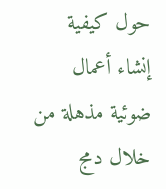حول كيفية إنشاء أعمال ضوئية مذهلة من خلال دمج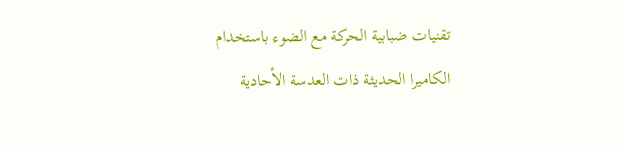تقنيات ضبابية الحركة مع الضوء باستخدام الكاميرا الحديثة ذات العدسة الأحادية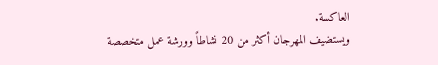العاكسة.
ويستضيف المهرجان أكثر من 20 نشاطاً وورشة عمل متخصصة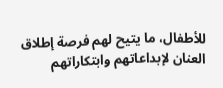للأطفال، ما يتيح لهم فرصة إطلاق العنان لإبداعاتهم وابتكاراتهم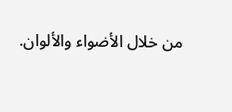من خلال الأضواء والألوان.